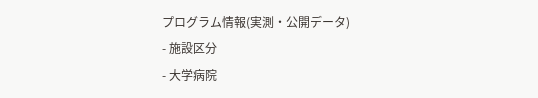プログラム情報(実測・公開データ)
- 施設区分
- 大学病院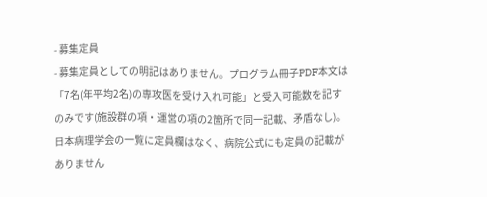- 募集定員
- 募集定員としての明記はありません。プログラム冊子PDF本文は「7名(年平均2名)の専攻医を受け入れ可能」と受入可能数を記すのみです(施設群の項・運営の項の2箇所で同一記載、矛盾なし)。日本病理学会の一覧に定員欄はなく、病院公式にも定員の記載がありません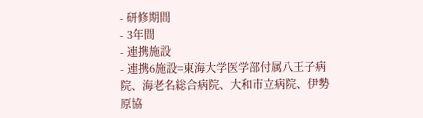- 研修期間
- 3年間
- 連携施設
- 連携6施設=東海大学医学部付属八王子病院、海老名総合病院、大和市立病院、伊勢原協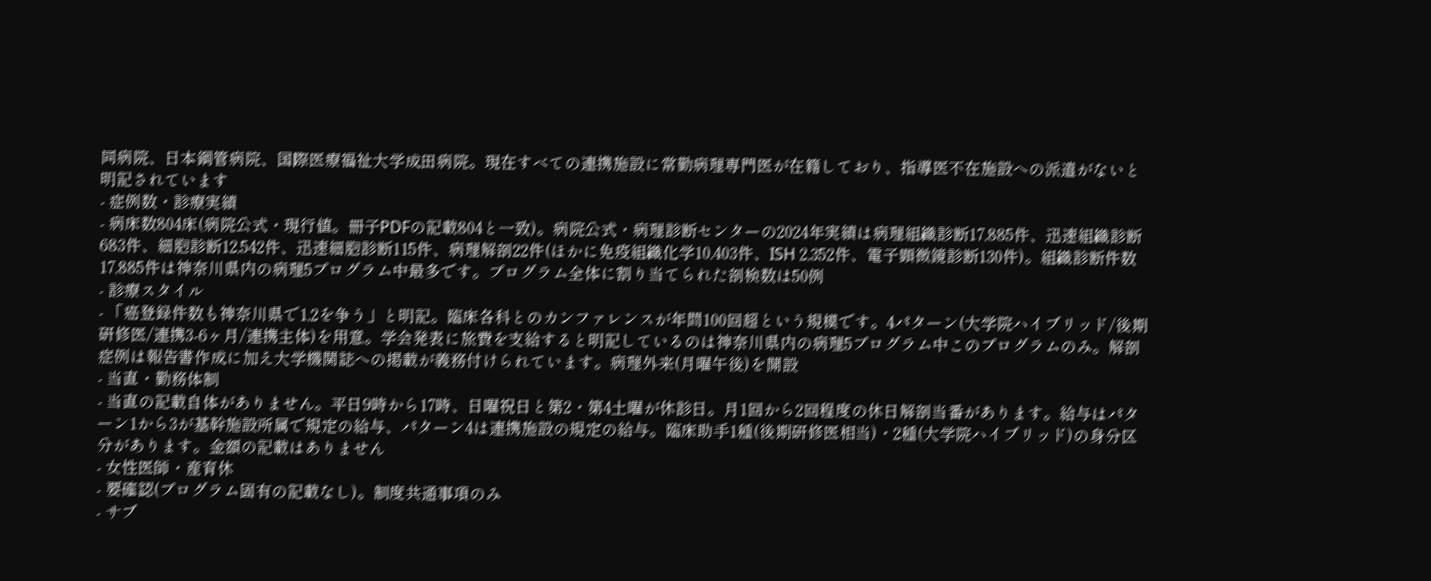同病院、日本鋼管病院、国際医療福祉大学成田病院。現在すべての連携施設に常勤病理専門医が在籍しており、指導医不在施設への派遣がないと明記されています
- 症例数・診療実績
- 病床数804床(病院公式・現行値。冊子PDFの記載804と一致)。病院公式・病理診断センターの2024年実績は病理組織診断17,885件、迅速組織診断683件、細胞診断12,542件、迅速細胞診断115件、病理解剖22件(ほかに免疫組織化学10,403件、ISH 2,352件、電子顕微鏡診断130件)。組織診断件数17,885件は神奈川県内の病理5プログラム中最多です。プログラム全体に割り当てられた剖検数は50例
- 診療スタイル
- 「癌登録件数も神奈川県で1,2を争う」と明記。臨床各科とのカンファレンスが年間100回超という規模です。4パターン(大学院ハイブリッド/後期研修医/連携3-6ヶ月/連携主体)を用意。学会発表に旅費を支給すると明記しているのは神奈川県内の病理5プログラム中このプログラムのみ。解剖症例は報告書作成に加え大学機関誌への掲載が義務付けられています。病理外来(月曜午後)を開設
- 当直・勤務体制
- 当直の記載自体がありません。平日9時から17時、日曜祝日と第2・第4土曜が休診日。月1回から2回程度の休日解剖当番があります。給与はパターン1から3が基幹施設所属で規定の給与、パターン4は連携施設の規定の給与。臨床助手1種(後期研修医相当)・2種(大学院ハイブリッド)の身分区分があります。金額の記載はありません
- 女性医師・産育休
- 要確認(プログラム固有の記載なし)。制度共通事項のみ
- サブ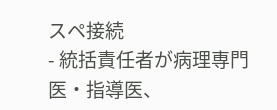スペ接続
- 統括責任者が病理専門医・指導医、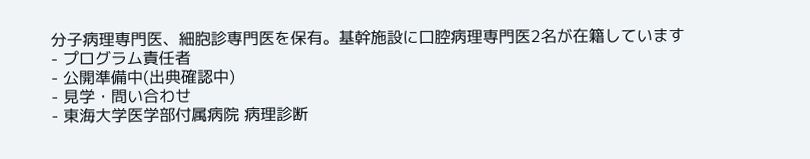分子病理専門医、細胞診専門医を保有。基幹施設に口腔病理専門医2名が在籍しています
- プログラム責任者
- 公開準備中(出典確認中)
- 見学・問い合わせ
- 東海大学医学部付属病院 病理診断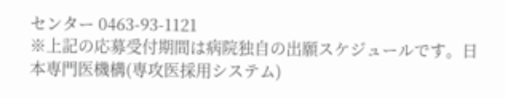センター 0463-93-1121
※上記の応募受付期間は病院独自の出願スケジュールです。日本専門医機構(専攻医採用システム)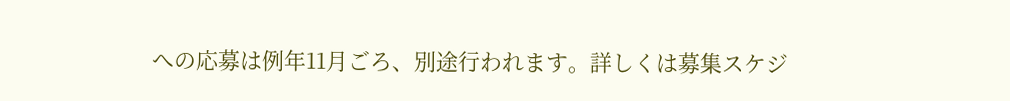への応募は例年11月ごろ、別途行われます。詳しくは募集スケジ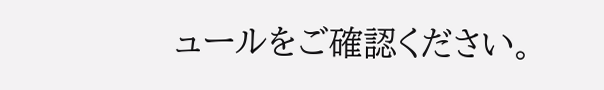ュールをご確認ください。